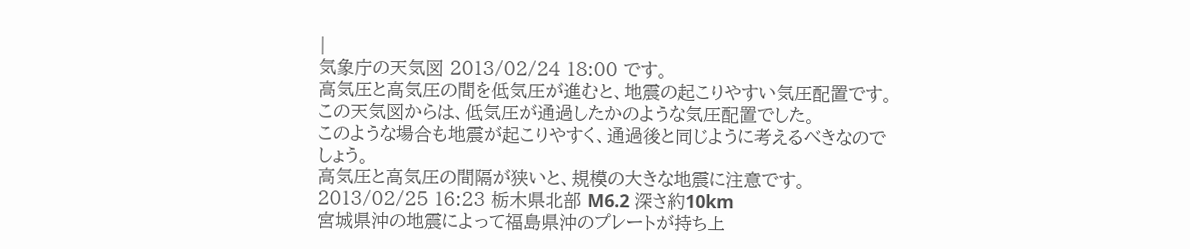|
気象庁の天気図 2013/02/24 18:00 です。
高気圧と高気圧の間を低気圧が進むと、地震の起こりやすい気圧配置です。
この天気図からは、低気圧が通過したかのような気圧配置でした。
このような場合も地震が起こりやすく、通過後と同じように考えるべきなのでしょう。
高気圧と高気圧の間隔が狭いと、規模の大きな地震に注意です。
2013/02/25 16:23 栃木県北部 M6.2 深さ約10km
宮城県沖の地震によって福島県沖のプレートが持ち上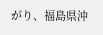がり、福島県沖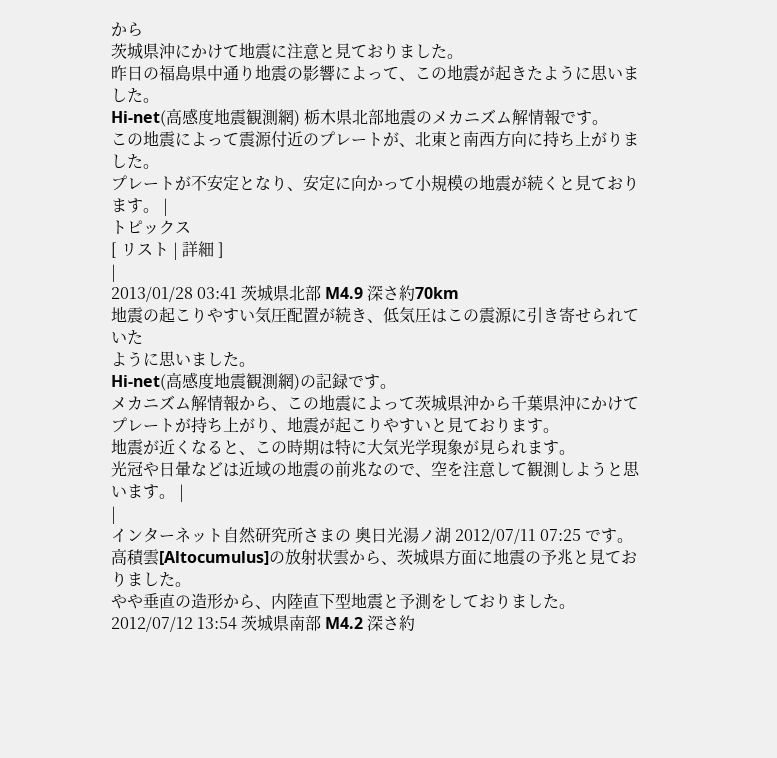から
茨城県沖にかけて地震に注意と見ておりました。
昨日の福島県中通り地震の影響によって、この地震が起きたように思いました。
Hi-net(高感度地震観測網) 栃木県北部地震のメカニズム解情報です。
この地震によって震源付近のプレートが、北東と南西方向に持ち上がりました。
プレートが不安定となり、安定に向かって小規模の地震が続くと見ております。 |
トピックス
[ リスト | 詳細 ]
|
2013/01/28 03:41 茨城県北部 M4.9 深さ約70km
地震の起こりやすい気圧配置が続き、低気圧はこの震源に引き寄せられていた
ように思いました。
Hi-net(高感度地震観測網)の記録です。
メカニズム解情報から、この地震によって茨城県沖から千葉県沖にかけて
プレートが持ち上がり、地震が起こりやすいと見ております。
地震が近くなると、この時期は特に大気光学現象が見られます。
光冠や日暈などは近域の地震の前兆なので、空を注意して観測しようと思います。 |
|
インターネット自然研究所さまの 奥日光湯ノ湖 2012/07/11 07:25 です。
高積雲[Altocumulus]の放射状雲から、茨城県方面に地震の予兆と見ておりました。
やや垂直の造形から、内陸直下型地震と予測をしておりました。
2012/07/12 13:54 茨城県南部 M4.2 深さ約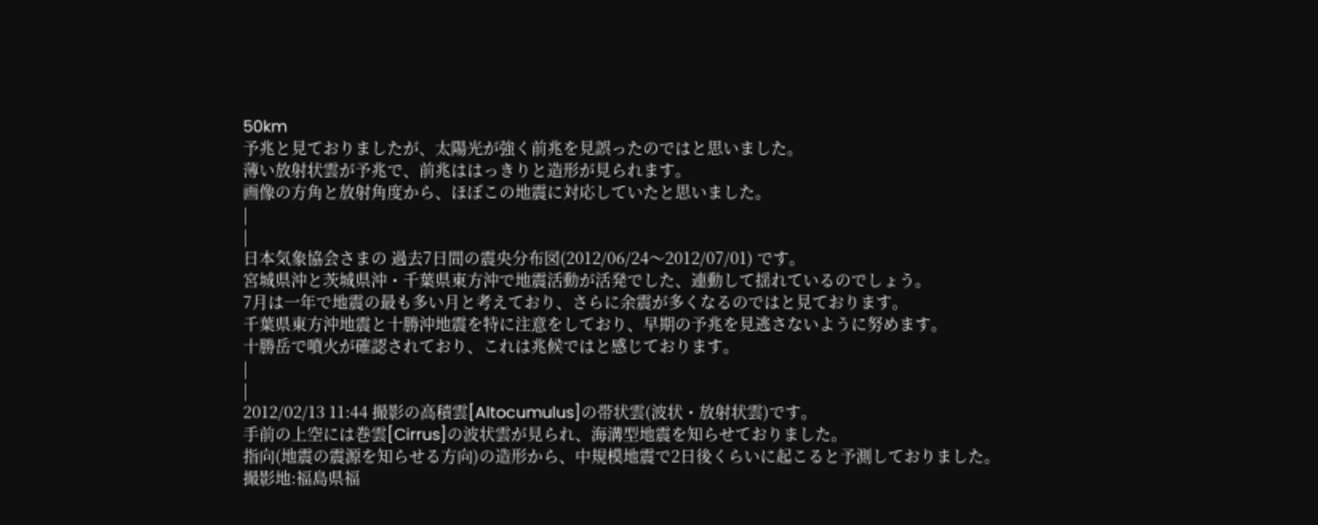50km
予兆と見ておりましたが、太陽光が強く前兆を見誤ったのではと思いました。
薄い放射状雲が予兆で、前兆ははっきりと造形が見られます。
画像の方角と放射角度から、ほぼこの地震に対応していたと思いました。
|
|
日本気象協会さまの 過去7日間の震央分布図(2012/06/24〜2012/07/01) です。
宮城県沖と茨城県沖・千葉県東方沖で地震活動が活発でした、連動して揺れているのでしょう。
7月は一年で地震の最も多い月と考えており、さらに余震が多くなるのではと見ております。
千葉県東方沖地震と十勝沖地震を特に注意をしており、早期の予兆を見逃さないように努めます。
十勝岳で噴火が確認されており、これは兆候ではと感じております。
|
|
2012/02/13 11:44 撮影の高積雲[Altocumulus]の帯状雲(波状・放射状雲)です。
手前の上空には巻雲[Cirrus]の波状雲が見られ、海溝型地震を知らせておりました。
指向(地震の震源を知らせる方向)の造形から、中規模地震で2日後くらいに起こると予測しておりました。
撮影地:福島県福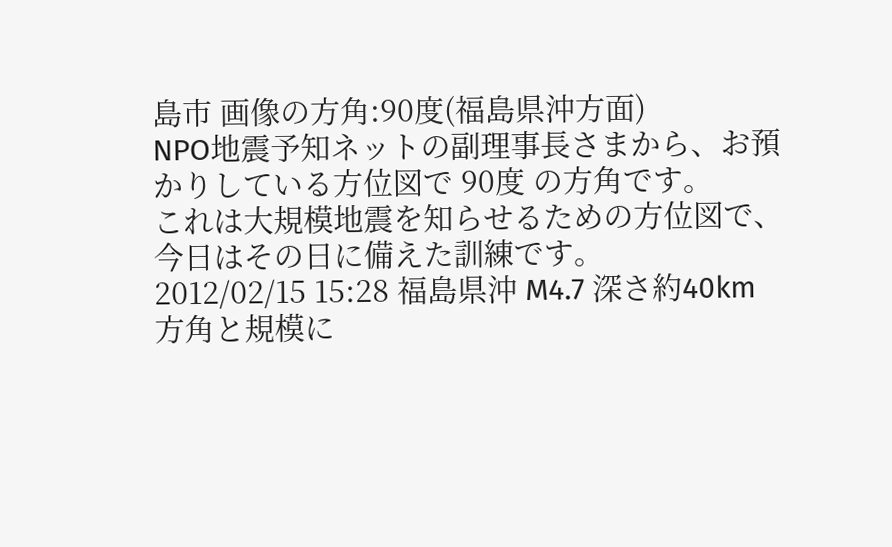島市 画像の方角:90度(福島県沖方面)
NPO地震予知ネットの副理事長さまから、お預かりしている方位図で 90度 の方角です。
これは大規模地震を知らせるための方位図で、今日はその日に備えた訓練です。
2012/02/15 15:28 福島県沖 M4.7 深さ約40km
方角と規模に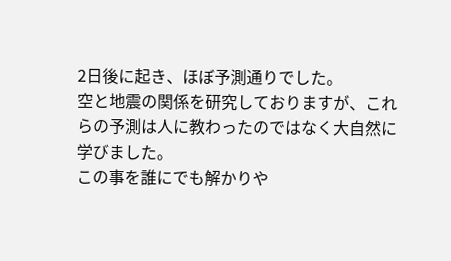2日後に起き、ほぼ予測通りでした。
空と地震の関係を研究しておりますが、これらの予測は人に教わったのではなく大自然に学びました。
この事を誰にでも解かりや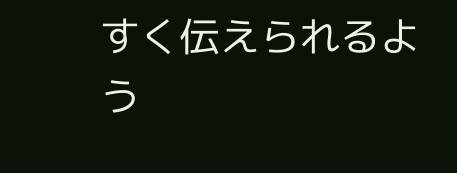すく伝えられるよう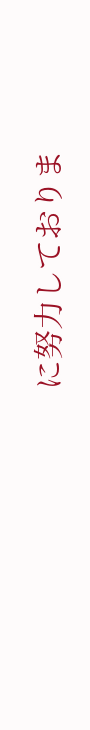に努力しておりま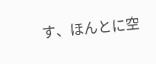す、ほんとに空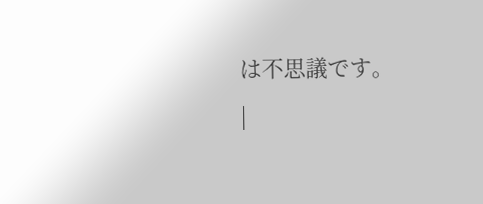は不思議です。
|